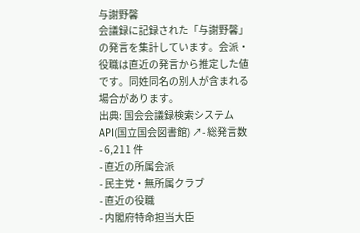与謝野馨
会議録に記録された「与謝野馨」の発言を集計しています。会派・役職は直近の発言から推定した値です。同姓同名の別人が含まれる場合があります。
出典: 国会会議録検索システム API(国立国会図書館) ↗- 総発言数
- 6,211 件
- 直近の所属会派
- 民主党・無所属クラブ
- 直近の役職
- 内閣府特命担当大臣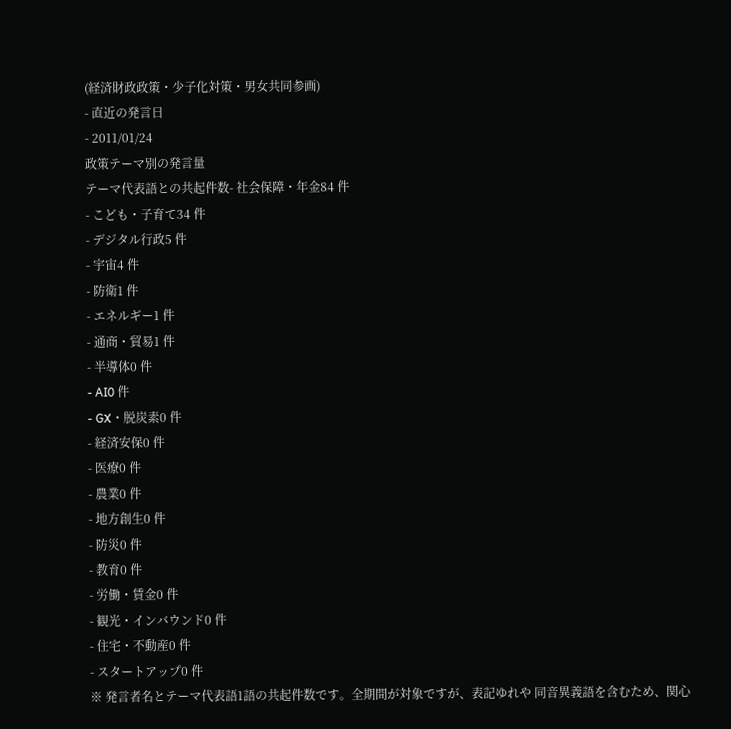(経済財政政策・少子化対策・男女共同参画)
- 直近の発言日
- 2011/01/24
政策テーマ別の発言量
テーマ代表語との共起件数- 社会保障・年金84 件
- こども・子育て34 件
- デジタル行政5 件
- 宇宙4 件
- 防衛1 件
- エネルギー1 件
- 通商・貿易1 件
- 半導体0 件
- AI0 件
- GX・脱炭素0 件
- 経済安保0 件
- 医療0 件
- 農業0 件
- 地方創生0 件
- 防災0 件
- 教育0 件
- 労働・賃金0 件
- 観光・インバウンド0 件
- 住宅・不動産0 件
- スタートアップ0 件
※ 発言者名とテーマ代表語1語の共起件数です。全期間が対象ですが、表記ゆれや 同音異義語を含むため、関心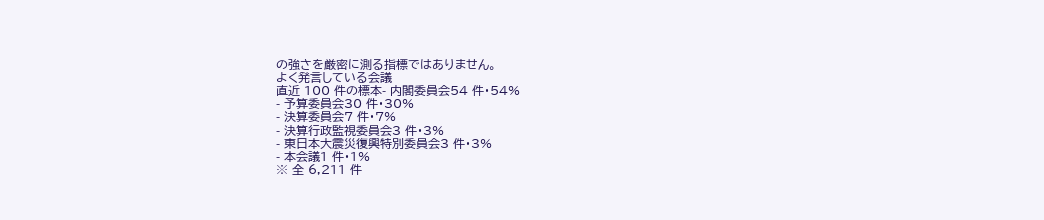の強さを厳密に測る指標ではありません。
よく発言している会議
直近 100 件の標本- 内閣委員会54 件・54%
- 予算委員会30 件・30%
- 決算委員会7 件・7%
- 決算行政監視委員会3 件・3%
- 東日本大震災復興特別委員会3 件・3%
- 本会議1 件・1%
※ 全 6,211 件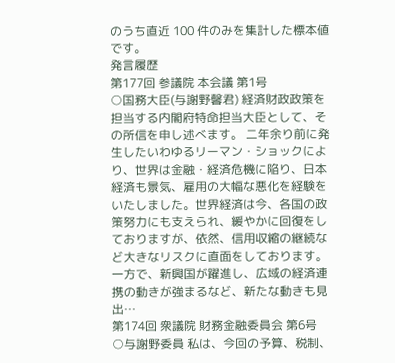のうち直近 100 件のみを集計した標本値です。
発言履歴
第177回 参議院 本会議 第1号
○国務大臣(与謝野馨君) 経済財政政策を担当する内閣府特命担当大臣として、その所信を申し述べます。 二年余り前に発生したいわゆるリーマン・ショックにより、世界は金融・経済危機に陥り、日本経済も景気、雇用の大幅な悪化を経験をいたしました。世界経済は今、各国の政策努力にも支えられ、緩やかに回復をしておりますが、依然、信用収縮の継続など大きなリスクに直面をしております。一方で、新興国が躍進し、広域の経済連携の動きが強まるなど、新たな動きも見出…
第174回 衆議院 財務金融委員会 第6号
○与謝野委員 私は、今回の予算、税制、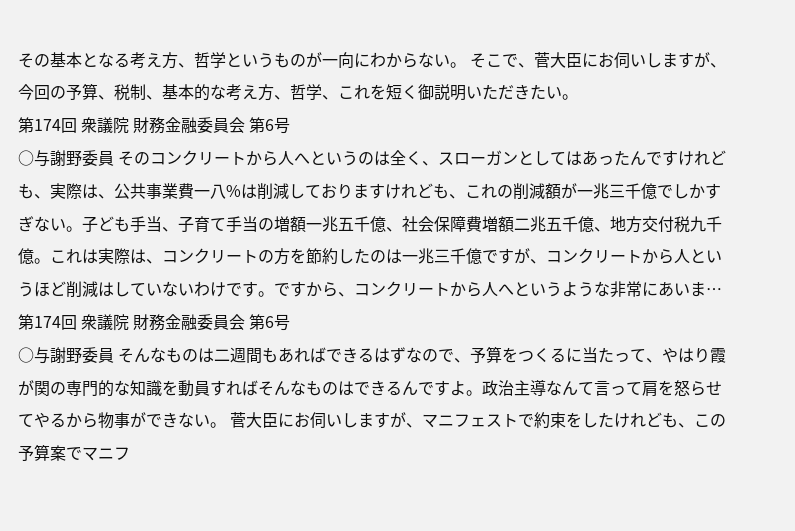その基本となる考え方、哲学というものが一向にわからない。 そこで、菅大臣にお伺いしますが、今回の予算、税制、基本的な考え方、哲学、これを短く御説明いただきたい。
第174回 衆議院 財務金融委員会 第6号
○与謝野委員 そのコンクリートから人へというのは全く、スローガンとしてはあったんですけれども、実際は、公共事業費一八%は削減しておりますけれども、これの削減額が一兆三千億でしかすぎない。子ども手当、子育て手当の増額一兆五千億、社会保障費増額二兆五千億、地方交付税九千億。これは実際は、コンクリートの方を節約したのは一兆三千億ですが、コンクリートから人というほど削減はしていないわけです。ですから、コンクリートから人へというような非常にあいま…
第174回 衆議院 財務金融委員会 第6号
○与謝野委員 そんなものは二週間もあればできるはずなので、予算をつくるに当たって、やはり霞が関の専門的な知識を動員すればそんなものはできるんですよ。政治主導なんて言って肩を怒らせてやるから物事ができない。 菅大臣にお伺いしますが、マニフェストで約束をしたけれども、この予算案でマニフ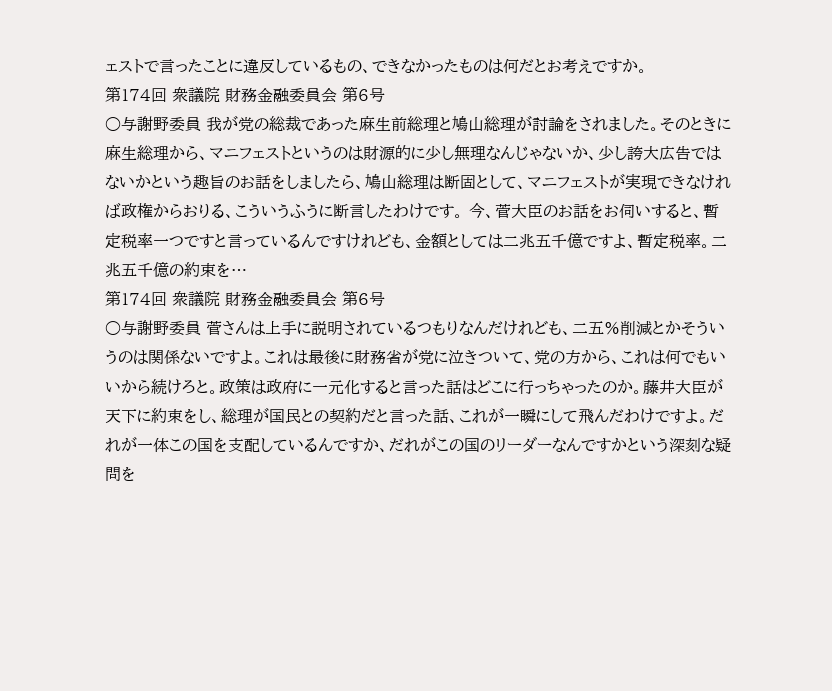ェストで言ったことに違反しているもの、できなかったものは何だとお考えですか。
第174回 衆議院 財務金融委員会 第6号
○与謝野委員 我が党の総裁であった麻生前総理と鳩山総理が討論をされました。そのときに麻生総理から、マニフェストというのは財源的に少し無理なんじゃないか、少し誇大広告ではないかという趣旨のお話をしましたら、鳩山総理は断固として、マニフェストが実現できなければ政権からおりる、こういうふうに断言したわけです。 今、菅大臣のお話をお伺いすると、暫定税率一つですと言っているんですけれども、金額としては二兆五千億ですよ、暫定税率。二兆五千億の約束を…
第174回 衆議院 財務金融委員会 第6号
○与謝野委員 菅さんは上手に説明されているつもりなんだけれども、二五%削減とかそういうのは関係ないですよ。これは最後に財務省が党に泣きついて、党の方から、これは何でもいいから続けろと。政策は政府に一元化すると言った話はどこに行っちゃったのか。藤井大臣が天下に約束をし、総理が国民との契約だと言った話、これが一瞬にして飛んだわけですよ。だれが一体この国を支配しているんですか、だれがこの国のリーダーなんですかという深刻な疑問を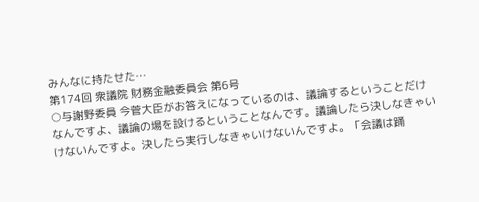みんなに持たせた…
第174回 衆議院 財務金融委員会 第6号
○与謝野委員 今菅大臣がお答えになっているのは、議論するということだけなんですよ、議論の場を設けるということなんです。議論したら決しなきゃいけないんですよ。決したら実行しなきゃいけないんですよ。「会議は踊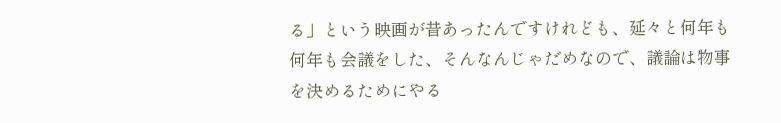る」という映画が昔あったんですけれども、延々と何年も何年も会議をした、そんなんじゃだめなので、議論は物事を決めるためにやる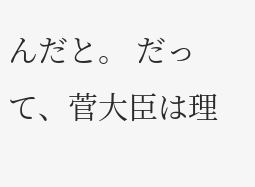んだと。 だって、菅大臣は理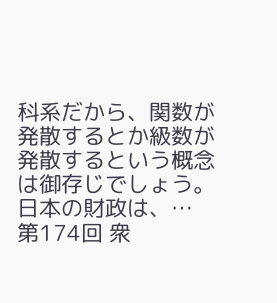科系だから、関数が発散するとか級数が発散するという概念は御存じでしょう。日本の財政は、…
第174回 衆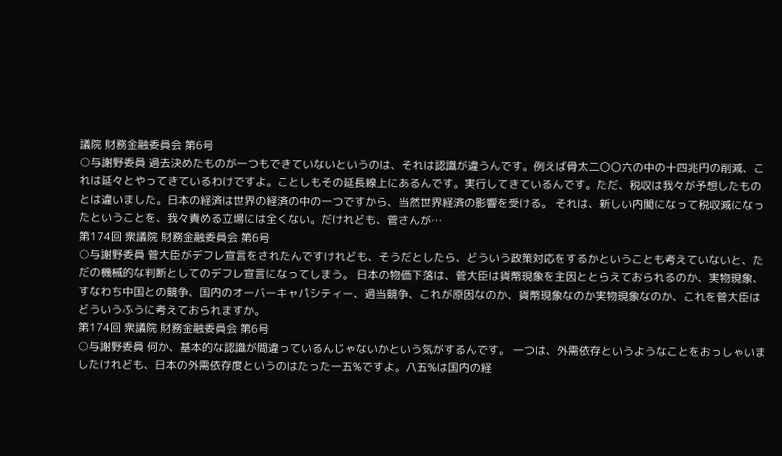議院 財務金融委員会 第6号
○与謝野委員 過去決めたものが一つもできていないというのは、それは認識が違うんです。例えば骨太二〇〇六の中の十四兆円の削減、これは延々とやってきているわけですよ。ことしもその延長線上にあるんです。実行してきているんです。ただ、税収は我々が予想したものとは違いました。日本の経済は世界の経済の中の一つですから、当然世界経済の影響を受ける。 それは、新しい内閣になって税収減になったということを、我々責める立場には全くない。だけれども、菅さんが…
第174回 衆議院 財務金融委員会 第6号
○与謝野委員 菅大臣がデフレ宣言をされたんですけれども、そうだとしたら、どういう政策対応をするかということも考えていないと、ただの機械的な判断としてのデフレ宣言になってしまう。 日本の物価下落は、菅大臣は貨幣現象を主因ととらえておられるのか、実物現象、すなわち中国との競争、国内のオーバーキャパシティー、過当競争、これが原因なのか、貨幣現象なのか実物現象なのか、これを菅大臣はどういうふうに考えておられますか。
第174回 衆議院 財務金融委員会 第6号
○与謝野委員 何か、基本的な認識が間違っているんじゃないかという気がするんです。 一つは、外需依存というようなことをおっしゃいましたけれども、日本の外需依存度というのはたった一五%ですよ。八五%は国内の経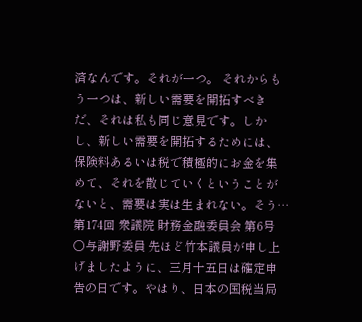済なんです。それが一つ。 それからもう一つは、新しい需要を開拓すべきだ、それは私も同じ意見です。しかし、新しい需要を開拓するためには、保険料あるいは税で積極的にお金を集めて、それを散じていくということがないと、需要は実は生まれない。そう…
第174回 衆議院 財務金融委員会 第6号
○与謝野委員 先ほど竹本議員が申し上げましたように、三月十五日は確定申告の日です。やはり、日本の国税当局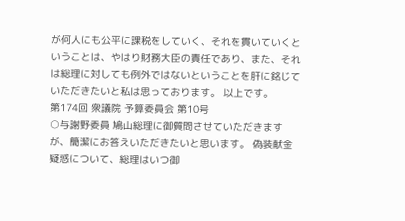が何人にも公平に課税をしていく、それを貫いていくということは、やはり財務大臣の責任であり、また、それは総理に対しても例外ではないということを肝に銘じていただきたいと私は思っております。 以上です。
第174回 衆議院 予算委員会 第10号
○与謝野委員 鳩山総理に御質問させていただきますが、簡潔にお答えいただきたいと思います。 偽装献金疑惑について、総理はいつ御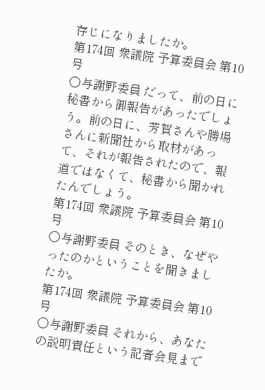存じになりましたか。
第174回 衆議院 予算委員会 第10号
○与謝野委員 だって、前の日に秘書から御報告があったでしょう。前の日に、芳賀さんや勝場さんに新聞社から取材があって、それが報告されたので、報道ではなくて、秘書から聞かれたんでしょう。
第174回 衆議院 予算委員会 第10号
○与謝野委員 そのとき、なぜやったのかということを聞きましたか。
第174回 衆議院 予算委員会 第10号
○与謝野委員 それから、あなたの説明責任という記者会見まで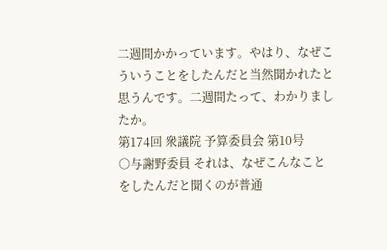二週間かかっています。やはり、なぜこういうことをしたんだと当然聞かれたと思うんです。二週間たって、わかりましたか。
第174回 衆議院 予算委員会 第10号
○与謝野委員 それは、なぜこんなことをしたんだと聞くのが普通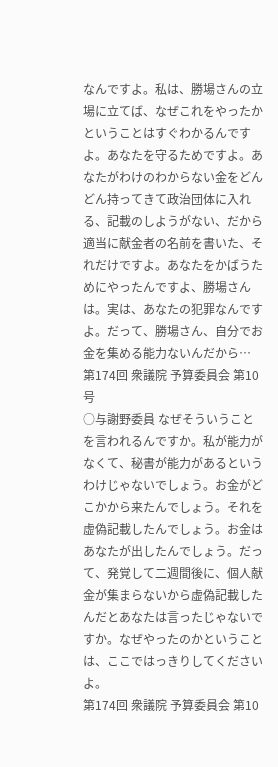なんですよ。私は、勝場さんの立場に立てば、なぜこれをやったかということはすぐわかるんですよ。あなたを守るためですよ。あなたがわけのわからない金をどんどん持ってきて政治団体に入れる、記載のしようがない、だから適当に献金者の名前を書いた、それだけですよ。あなたをかばうためにやったんですよ、勝場さんは。実は、あなたの犯罪なんですよ。だって、勝場さん、自分でお金を集める能力ないんだから…
第174回 衆議院 予算委員会 第10号
○与謝野委員 なぜそういうことを言われるんですか。私が能力がなくて、秘書が能力があるというわけじゃないでしょう。お金がどこかから来たんでしょう。それを虚偽記載したんでしょう。お金はあなたが出したんでしょう。だって、発覚して二週間後に、個人献金が集まらないから虚偽記載したんだとあなたは言ったじゃないですか。なぜやったのかということは、ここではっきりしてくださいよ。
第174回 衆議院 予算委員会 第10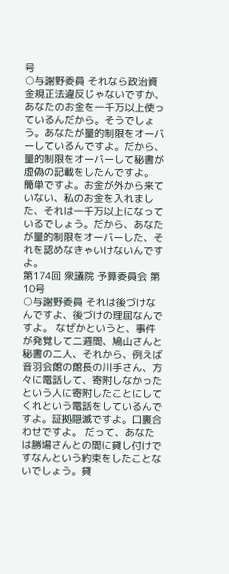号
○与謝野委員 それなら政治資金規正法違反じゃないですか、あなたのお金を一千万以上使っているんだから。そうでしょう。あなたが量的制限をオーバーしているんですよ。だから、量的制限をオーバーして秘書が虚偽の記載をしたんですよ。 簡単ですよ。お金が外から来ていない、私のお金を入れました、それは一千万以上になっているでしょう。だから、あなたが量的制限をオーバーした、それを認めなきゃいけないんですよ。
第174回 衆議院 予算委員会 第10号
○与謝野委員 それは後づけなんですよ、後づけの理屈なんですよ。 なぜかというと、事件が発覚して二週間、鳩山さんと秘書の二人、それから、例えば音羽会館の館長の川手さん、方々に電話して、寄附しなかったという人に寄附したことにしてくれという電話をしているんですよ。証拠隠滅ですよ。口裏合わせですよ。 だって、あなたは勝場さんとの間に貸し付けですなんという約束をしたことないでしょう。貸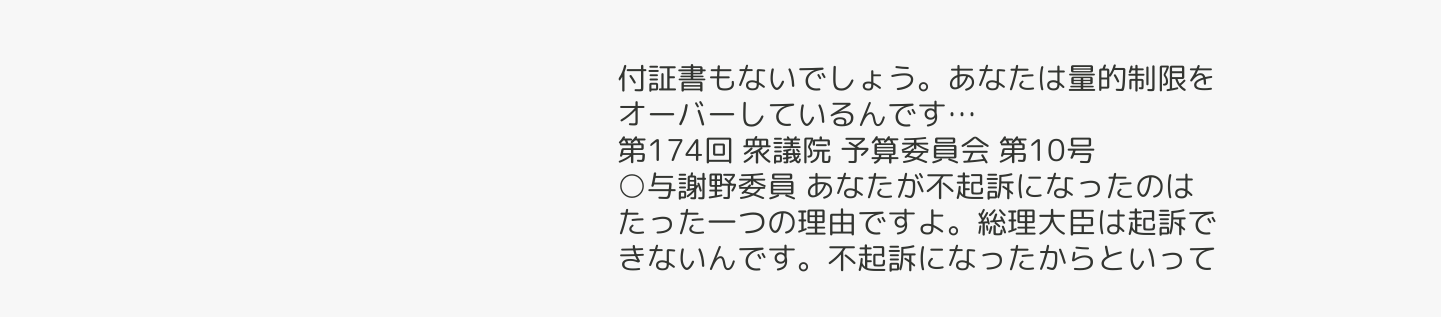付証書もないでしょう。あなたは量的制限をオーバーしているんです…
第174回 衆議院 予算委員会 第10号
○与謝野委員 あなたが不起訴になったのはたった一つの理由ですよ。総理大臣は起訴できないんです。不起訴になったからといって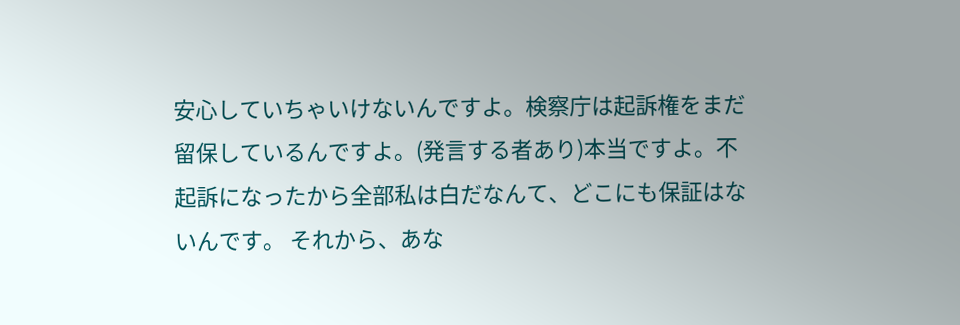安心していちゃいけないんですよ。検察庁は起訴権をまだ留保しているんですよ。(発言する者あり)本当ですよ。不起訴になったから全部私は白だなんて、どこにも保証はないんです。 それから、あな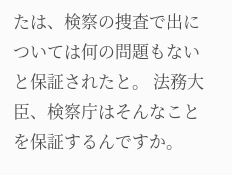たは、検察の捜査で出については何の問題もないと保証されたと。 法務大臣、検察庁はそんなことを保証するんですか。